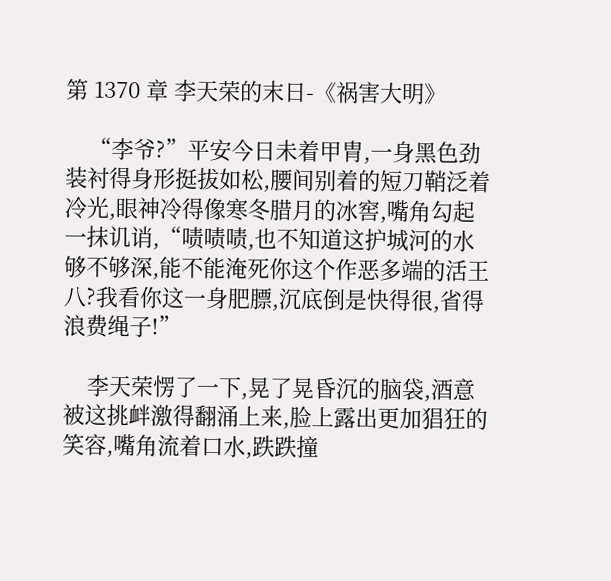第 1370 章 李天荣的末日-《祸害大明》

    “李爷?”平安今日未着甲胄,一身黑色劲装衬得身形挺拔如松,腰间别着的短刀鞘泛着冷光,眼神冷得像寒冬腊月的冰窖,嘴角勾起一抹讥诮,“啧啧啧,也不知道这护城河的水够不够深,能不能淹死你这个作恶多端的活王八?我看你这一身肥膘,沉底倒是快得很,省得浪费绳子!”

    李天荣愣了一下,晃了晃昏沉的脑袋,酒意被这挑衅激得翻涌上来,脸上露出更加猖狂的笑容,嘴角流着口水,跌跌撞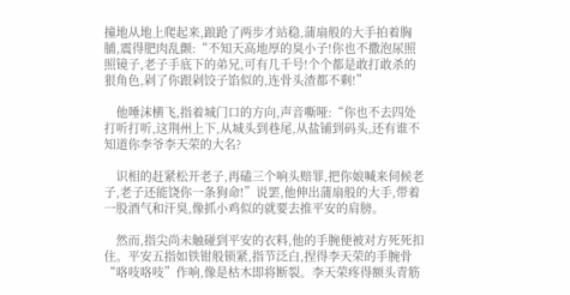撞地从地上爬起来,踉跄了两步才站稳,蒲扇般的大手拍着胸脯,震得肥肉乱颤:“不知天高地厚的臭小子!你也不撒泡尿照照镜子,老子手底下的弟兄,可有几千号!个个都是敢打敢杀的狠角色,剁了你跟剁饺子馅似的,连骨头渣都不剩!”

    他唾沫横飞,指着城门口的方向,声音嘶哑:“你也不去四处打听打听,这荆州上下,从城头到巷尾,从盐铺到码头,还有谁不知道你李爷李天荣的大名?

    识相的赶紧松开老子,再磕三个响头赔罪,把你娘喊来伺候老子,老子还能饶你一条狗命!”说罢,他伸出蒲扇般的大手,带着一股酒气和汗臭,像抓小鸡似的就要去推平安的肩膀。

    然而,指尖尚未触碰到平安的衣料,他的手腕便被对方死死扣住。平安五指如铁钳般锁紧,指节泛白,捏得李天荣的手腕骨“咯吱咯吱”作响,像是枯木即将断裂。李天荣疼得额头青筋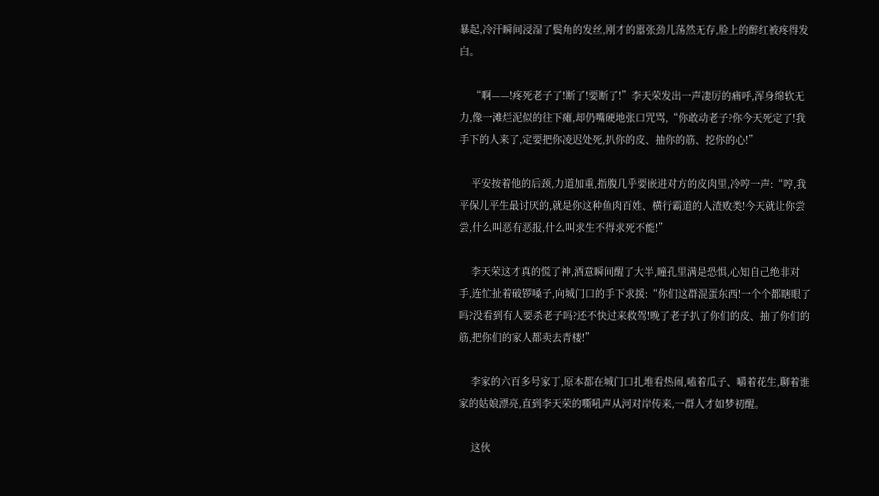暴起,冷汗瞬间浸湿了鬓角的发丝,刚才的嚣张劲儿荡然无存,脸上的醉红被疼得发白。

    “啊——!疼死老子了!断了!要断了!”李天荣发出一声凄厉的痛呼,浑身绵软无力,像一滩烂泥似的往下瘫,却仍嘴硬地张口咒骂,“你敢动老子?你今天死定了!我手下的人来了,定要把你凌迟处死,扒你的皮、抽你的筋、挖你的心!”

    平安按着他的后颈,力道加重,指腹几乎要嵌进对方的皮肉里,冷哼一声:“哼,我平保儿平生最讨厌的,就是你这种鱼肉百姓、横行霸道的人渣败类!今天就让你尝尝,什么叫恶有恶报,什么叫求生不得求死不能!”

    李天荣这才真的慌了神,酒意瞬间醒了大半,瞳孔里满是恐惧,心知自己绝非对手,连忙扯着破锣嗓子,向城门口的手下求援:“你们这群混蛋东西!一个个都瞎眼了吗?没看到有人要杀老子吗?还不快过来救驾!晚了老子扒了你们的皮、抽了你们的筋,把你们的家人都卖去青楼!”

    李家的六百多号家丁,原本都在城门口扎堆看热闹,嗑着瓜子、嚼着花生,聊着谁家的姑娘漂亮,直到李天荣的嘶吼声从河对岸传来,一群人才如梦初醒。

    这伙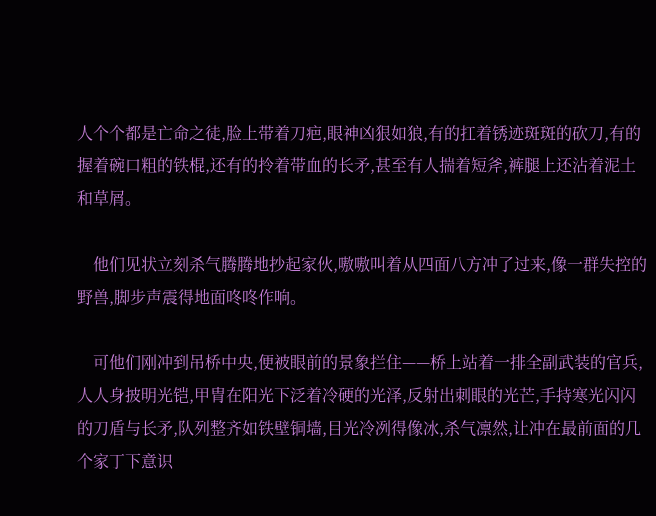人个个都是亡命之徒,脸上带着刀疤,眼神凶狠如狼,有的扛着锈迹斑斑的砍刀,有的握着碗口粗的铁棍,还有的拎着带血的长矛,甚至有人揣着短斧,裤腿上还沾着泥土和草屑。

    他们见状立刻杀气腾腾地抄起家伙,嗷嗷叫着从四面八方冲了过来,像一群失控的野兽,脚步声震得地面咚咚作响。

    可他们刚冲到吊桥中央,便被眼前的景象拦住——桥上站着一排全副武装的官兵,人人身披明光铠,甲胄在阳光下泛着冷硬的光泽,反射出刺眼的光芒,手持寒光闪闪的刀盾与长矛,队列整齐如铁壁铜墙,目光冷冽得像冰,杀气凛然,让冲在最前面的几个家丁下意识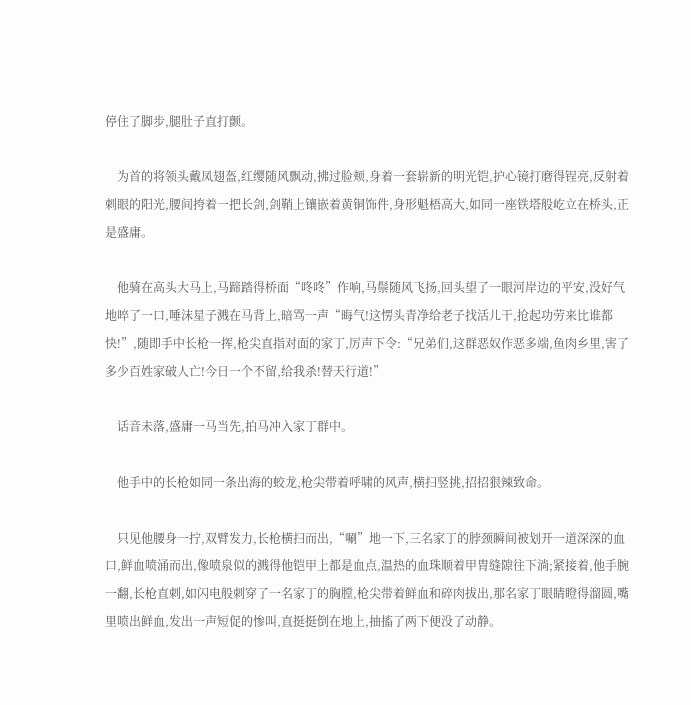停住了脚步,腿肚子直打颤。

    为首的将领头戴凤翅盔,红缨随风飘动,拂过脸颊,身着一套崭新的明光铠,护心镜打磨得锃亮,反射着刺眼的阳光,腰间挎着一把长剑,剑鞘上镶嵌着黄铜饰件,身形魁梧高大,如同一座铁塔般屹立在桥头,正是盛庸。

    他骑在高头大马上,马蹄踏得桥面“咚咚”作响,马鬃随风飞扬,回头望了一眼河岸边的平安,没好气地啐了一口,唾沫星子溅在马背上,暗骂一声“晦气!这愣头青净给老子找活儿干,抢起功劳来比谁都快!”,随即手中长枪一挥,枪尖直指对面的家丁,厉声下令:“兄弟们,这群恶奴作恶多端,鱼肉乡里,害了多少百姓家破人亡!今日一个不留,给我杀!替天行道!”

    话音未落,盛庸一马当先,拍马冲入家丁群中。

    他手中的长枪如同一条出海的蛟龙,枪尖带着呼啸的风声,横扫竖挑,招招狠辣致命。

    只见他腰身一拧,双臂发力,长枪横扫而出,“唰”地一下,三名家丁的脖颈瞬间被划开一道深深的血口,鲜血喷涌而出,像喷泉似的溅得他铠甲上都是血点,温热的血珠顺着甲胄缝隙往下淌;紧接着,他手腕一翻,长枪直刺,如闪电般刺穿了一名家丁的胸膛,枪尖带着鲜血和碎肉拔出,那名家丁眼睛瞪得溜圆,嘴里喷出鲜血,发出一声短促的惨叫,直挺挺倒在地上,抽搐了两下便没了动静。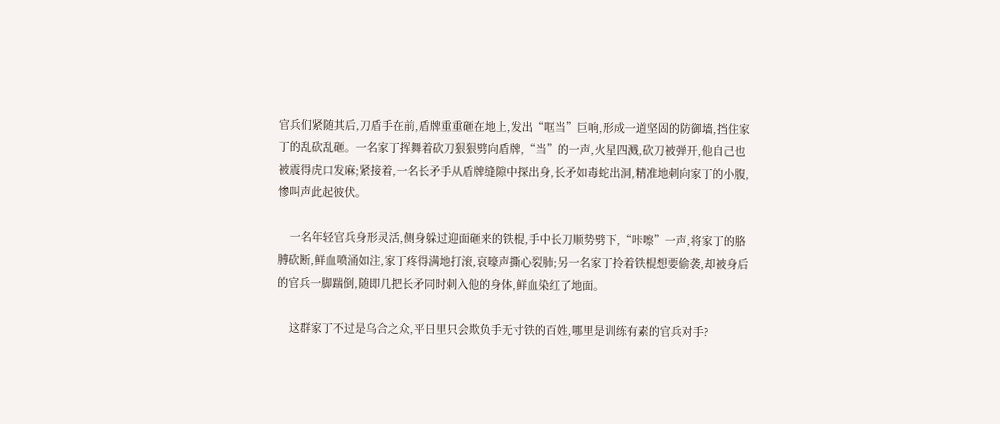官兵们紧随其后,刀盾手在前,盾牌重重砸在地上,发出“哐当”巨响,形成一道坚固的防御墙,挡住家丁的乱砍乱砸。一名家丁挥舞着砍刀狠狠劈向盾牌,“当”的一声,火星四溅,砍刀被弹开,他自己也被震得虎口发麻;紧接着,一名长矛手从盾牌缝隙中探出身,长矛如毒蛇出洞,精准地刺向家丁的小腹,惨叫声此起彼伏。

    一名年轻官兵身形灵活,侧身躲过迎面砸来的铁棍,手中长刀顺势劈下,“咔嚓”一声,将家丁的胳膊砍断,鲜血喷涌如注,家丁疼得满地打滚,哀嚎声撕心裂肺;另一名家丁拎着铁棍想要偷袭,却被身后的官兵一脚踹倒,随即几把长矛同时刺入他的身体,鲜血染红了地面。

    这群家丁不过是乌合之众,平日里只会欺负手无寸铁的百姓,哪里是训练有素的官兵对手?